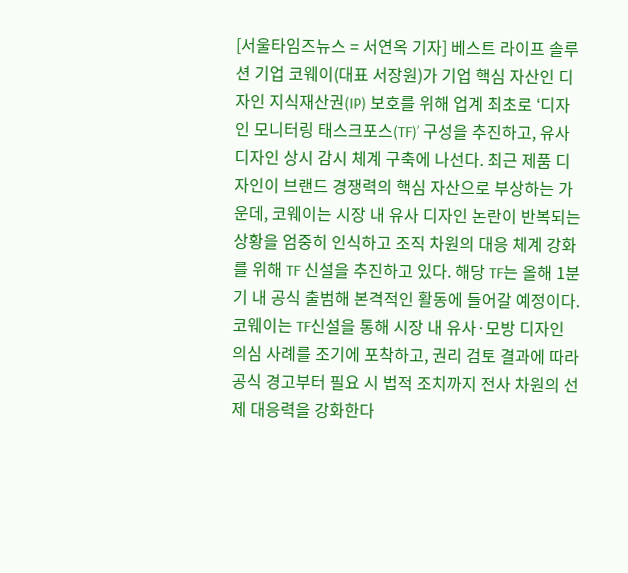[서울타임즈뉴스 = 서연옥 기자] 베스트 라이프 솔루션 기업 코웨이(대표 서장원)가 기업 핵심 자산인 디자인 지식재산권(IP) 보호를 위해 업계 최초로 ‘디자인 모니터링 태스크포스(TF)’ 구성을 추진하고, 유사 디자인 상시 감시 체계 구축에 나선다. 최근 제품 디자인이 브랜드 경쟁력의 핵심 자산으로 부상하는 가운데, 코웨이는 시장 내 유사 디자인 논란이 반복되는 상황을 엄중히 인식하고 조직 차원의 대응 체계 강화를 위해 TF 신설을 추진하고 있다. 해당 TF는 올해 1분기 내 공식 출범해 본격적인 활동에 들어갈 예정이다. 코웨이는 TF신설을 통해 시장 내 유사·모방 디자인 의심 사례를 조기에 포착하고, 권리 검토 결과에 따라 공식 경고부터 필요 시 법적 조치까지 전사 차원의 선제 대응력을 강화한다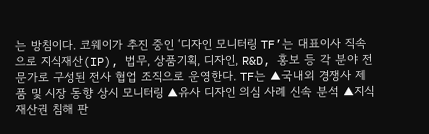는 방침이다. 코웨이가 추진 중인 ‘디자인 모니터링 TF’는 대표이사 직속으로 지식재산(IP), 법무, 상품기획, 디자인, R&D, 홍보 등 각 분야 전문가로 구성된 전사 협업 조직으로 운영한다. TF는 ▲국내외 경쟁사 제품 및 시장 동향 상시 모니터링 ▲유사 디자인 의심 사례 신속 분석 ▲지식재산권 침해 판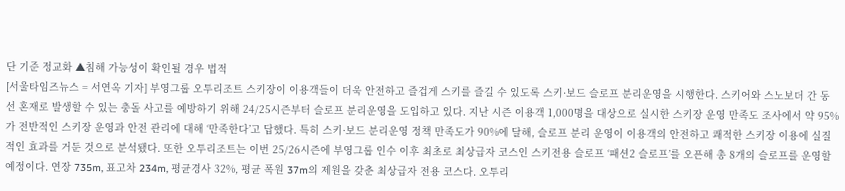단 기준 정교화 ▲침해 가능성이 확인될 경우 법적
[서울타임즈뉴스 = 서연옥 기자] 부영그룹 오투리조트 스키장이 이용객들이 더욱 안전하고 즐겁게 스키를 즐길 수 있도록 스키·보드 슬로프 분리운영을 시행한다. 스키어와 스노보더 간 동선 혼재로 발생할 수 있는 충돌 사고를 예방하기 위해 24/25시즌부터 슬로프 분리운영을 도입하고 있다. 지난 시즌 이용객 1,000명을 대상으로 실시한 스키장 운영 만족도 조사에서 약 95%가 전반적인 스키장 운영과 안전 관리에 대해 ‘만족한다’고 답했다. 특히 스키·보드 분리운영 정책 만족도가 90%에 달해, 슬로프 분리 운영이 이용객의 안전하고 쾌적한 스키장 이용에 실질적인 효과를 거둔 것으로 분석됐다. 또한 오투리조트는 이번 25/26시즌에 부영그룹 인수 이후 최초로 최상급자 코스인 스키전용 슬로프 ‘패션2 슬로프’를 오픈해 총 8개의 슬로프를 운영할 예정이다. 연장 735m, 표고차 234m, 평균경사 32%, 평균 폭원 37m의 제원을 갖춘 최상급자 전용 코스다. 오투리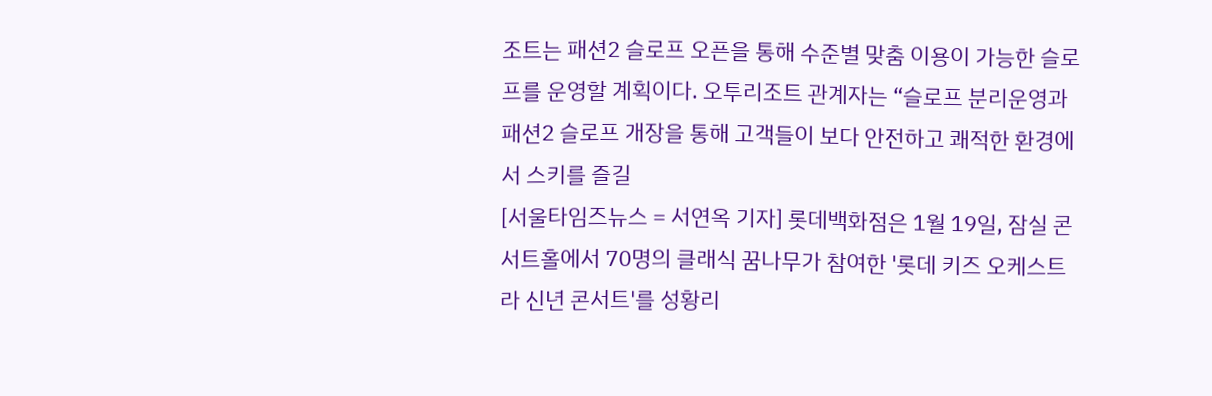조트는 패션2 슬로프 오픈을 통해 수준별 맞춤 이용이 가능한 슬로프를 운영할 계획이다. 오투리조트 관계자는 “슬로프 분리운영과 패션2 슬로프 개장을 통해 고객들이 보다 안전하고 쾌적한 환경에서 스키를 즐길
[서울타임즈뉴스 = 서연옥 기자] 롯데백화점은 1월 19일, 잠실 콘서트홀에서 70명의 클래식 꿈나무가 참여한 '롯데 키즈 오케스트라 신년 콘서트'를 성황리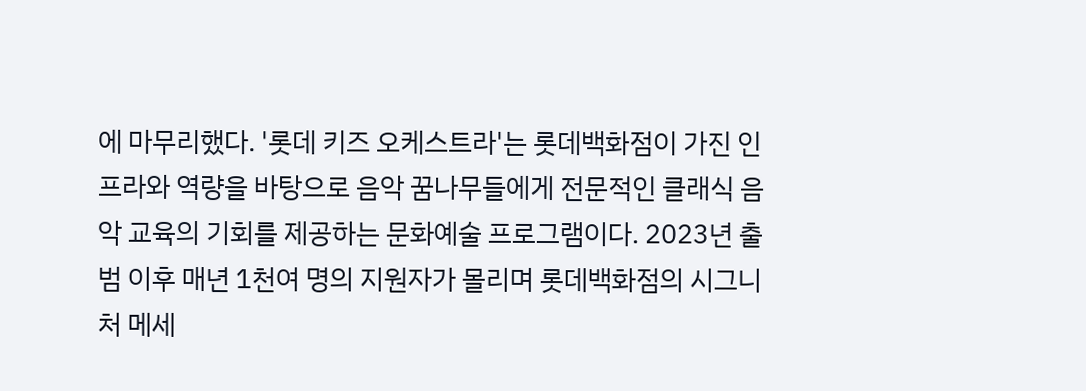에 마무리했다. '롯데 키즈 오케스트라'는 롯데백화점이 가진 인프라와 역량을 바탕으로 음악 꿈나무들에게 전문적인 클래식 음악 교육의 기회를 제공하는 문화예술 프로그램이다. 2023년 출범 이후 매년 1천여 명의 지원자가 몰리며 롯데백화점의 시그니처 메세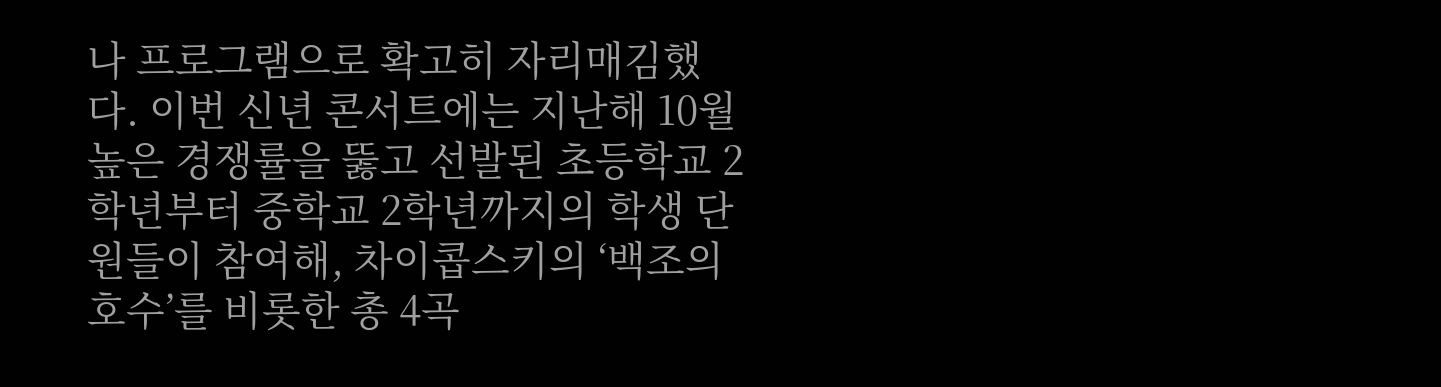나 프로그램으로 확고히 자리매김했다. 이번 신년 콘서트에는 지난해 10월 높은 경쟁률을 뚫고 선발된 초등학교 2학년부터 중학교 2학년까지의 학생 단원들이 참여해, 차이콥스키의 ‘백조의 호수’를 비롯한 총 4곡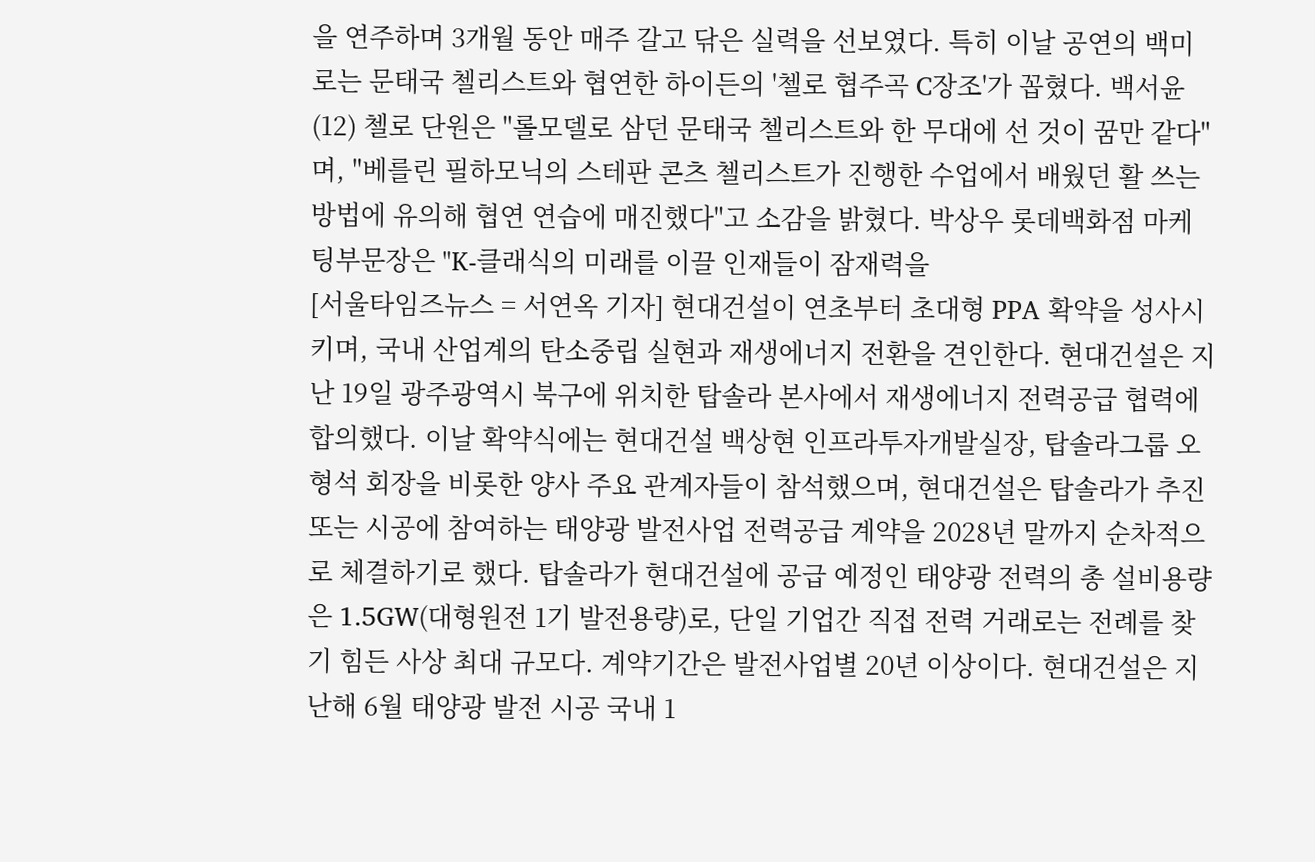을 연주하며 3개월 동안 매주 갈고 닦은 실력을 선보였다. 특히 이날 공연의 백미로는 문태국 첼리스트와 협연한 하이든의 '첼로 협주곡 C장조'가 꼽혔다. 백서윤(12) 첼로 단원은 "롤모델로 삼던 문태국 첼리스트와 한 무대에 선 것이 꿈만 같다"며, "베를린 필하모닉의 스테판 콘츠 첼리스트가 진행한 수업에서 배웠던 활 쓰는 방법에 유의해 협연 연습에 매진했다"고 소감을 밝혔다. 박상우 롯데백화점 마케팅부문장은 "K-클래식의 미래를 이끌 인재들이 잠재력을
[서울타임즈뉴스 = 서연옥 기자] 현대건설이 연초부터 초대형 PPA 확약을 성사시키며, 국내 산업계의 탄소중립 실현과 재생에너지 전환을 견인한다. 현대건설은 지난 19일 광주광역시 북구에 위치한 탑솔라 본사에서 재생에너지 전력공급 협력에 합의했다. 이날 확약식에는 현대건설 백상현 인프라투자개발실장, 탑솔라그룹 오형석 회장을 비롯한 양사 주요 관계자들이 참석했으며, 현대건설은 탑솔라가 추진 또는 시공에 참여하는 태양광 발전사업 전력공급 계약을 2028년 말까지 순차적으로 체결하기로 했다. 탑솔라가 현대건설에 공급 예정인 태양광 전력의 총 설비용량은 1.5GW(대형원전 1기 발전용량)로, 단일 기업간 직접 전력 거래로는 전례를 찾기 힘든 사상 최대 규모다. 계약기간은 발전사업별 20년 이상이다. 현대건설은 지난해 6월 태양광 발전 시공 국내 1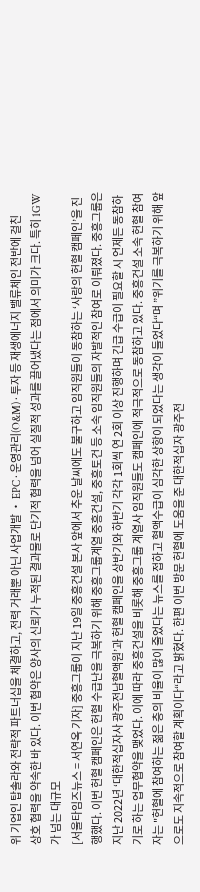위 기업인 탑솔라와 전략적 파트너십을 체결하고, 전력 거래뿐 아닌 사업개발 ‧ EPC ‧ 운영관리(O&M) ‧ 투자 등 재생에너지 밸류체인 전반에 걸친 상호 협력을 약속한 바 있다. 이번 협약은 양사의 신뢰가 누적된 결과물로 단기적 협력을 넘어 실질적 성과를 끌어냈다는 점에서 의미가 크다. 특히 1GW가 넘는 대규모
[서울타임즈뉴스 = 서연옥 기자] 중흥그룹이 지난 19일 중흥건설 본사 앞에서 추운 날씨에도 불구하고 임직원들이 동참하는 ‘사랑의 헌혈 캠페인’을 진행했다. 이번 헌혈 캠페인은 헌혈 수급난을 극복하기 위해 중흥그룹계열 중흥건설, 중흥토건 등 소속 임직원들의 자발적인 참여로 이뤄졌다. 중흥그룹은 지난 2022년 ‘대한적십자사 광주전남혈액원’과 헌혈 캠페인을 상반기와 하반기 각각 1회씩 연 2회 이상 진행하며 긴급 수급이 필요할 시 언제든 동참하기로 하는 업무협약을 맺었다. 이에 따라 중흥건설을 비롯해 중흥그룹 계열사 임직원들도 캠페인에 적극적으로 동참하고 있다. 중흥건설 소속 헌혈 참여자는 "헌혈에 참여하는 젊은 층의 비율이 많이 줄었다는 뉴스를 접하고 혈액수급이 심각한 상항이 되었다는 생각이 들었다“며 ”위기를 극복하기 위해 앞으로도 지속적으로 참여할 계획이다“라고 밝혔다. 한편 이번 방문 헌혈에 도움을 준 대한적십자 광주전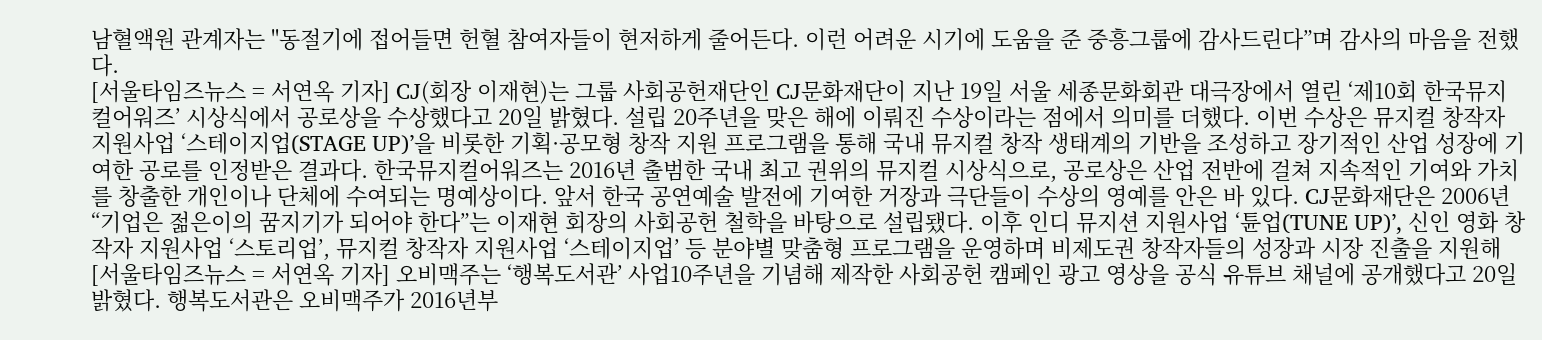남혈액원 관계자는 "동절기에 접어들면 헌혈 참여자들이 현저하게 줄어든다. 이런 어려운 시기에 도움을 준 중흥그룹에 감사드린다”며 감사의 마음을 전했다.
[서울타임즈뉴스 = 서연옥 기자] CJ(회장 이재현)는 그룹 사회공헌재단인 CJ문화재단이 지난 19일 서울 세종문화회관 대극장에서 열린 ‘제10회 한국뮤지컬어워즈’ 시상식에서 공로상을 수상했다고 20일 밝혔다. 설립 20주년을 맞은 해에 이뤄진 수상이라는 점에서 의미를 더했다. 이번 수상은 뮤지컬 창작자 지원사업 ‘스테이지업(STAGE UP)’을 비롯한 기획·공모형 창작 지원 프로그램을 통해 국내 뮤지컬 창작 생태계의 기반을 조성하고 장기적인 산업 성장에 기여한 공로를 인정받은 결과다. 한국뮤지컬어워즈는 2016년 출범한 국내 최고 권위의 뮤지컬 시상식으로, 공로상은 산업 전반에 걸쳐 지속적인 기여와 가치를 창출한 개인이나 단체에 수여되는 명예상이다. 앞서 한국 공연예술 발전에 기여한 거장과 극단들이 수상의 영예를 안은 바 있다. CJ문화재단은 2006년 “기업은 젊은이의 꿈지기가 되어야 한다”는 이재현 회장의 사회공헌 철학을 바탕으로 설립됐다. 이후 인디 뮤지션 지원사업 ‘튠업(TUNE UP)’, 신인 영화 창작자 지원사업 ‘스토리업’, 뮤지컬 창작자 지원사업 ‘스테이지업’ 등 분야별 맞춤형 프로그램을 운영하며 비제도권 창작자들의 성장과 시장 진출을 지원해
[서울타임즈뉴스 = 서연옥 기자] 오비맥주는 ‘행복도서관’ 사업10주년을 기념해 제작한 사회공헌 캠페인 광고 영상을 공식 유튜브 채널에 공개했다고 20일 밝혔다. 행복도서관은 오비맥주가 2016년부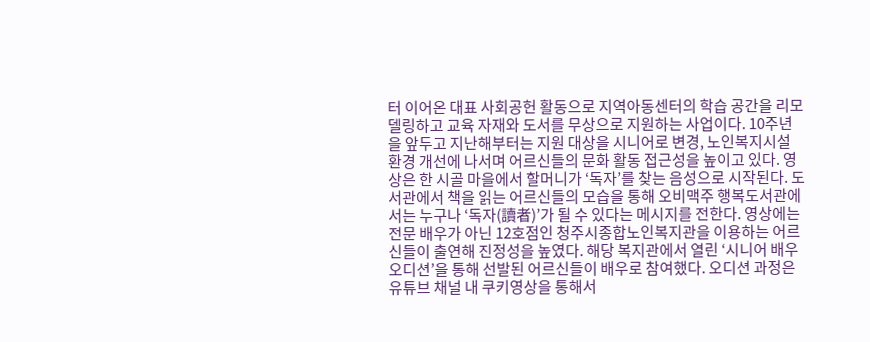터 이어온 대표 사회공헌 활동으로 지역아동센터의 학습 공간을 리모델링하고 교육 자재와 도서를 무상으로 지원하는 사업이다. 10주년을 앞두고 지난해부터는 지원 대상을 시니어로 변경, 노인복지시설 환경 개선에 나서며 어르신들의 문화 활동 접근성을 높이고 있다. 영상은 한 시골 마을에서 할머니가 ‘독자’를 찾는 음성으로 시작된다. 도서관에서 책을 읽는 어르신들의 모습을 통해 오비맥주 행복도서관에서는 누구나 ‘독자(讀者)’가 될 수 있다는 메시지를 전한다. 영상에는 전문 배우가 아닌 12호점인 청주시종합노인복지관을 이용하는 어르신들이 출연해 진정성을 높였다. 해당 복지관에서 열린 ‘시니어 배우 오디션’을 통해 선발된 어르신들이 배우로 참여했다. 오디션 과정은 유튜브 채널 내 쿠키영상을 통해서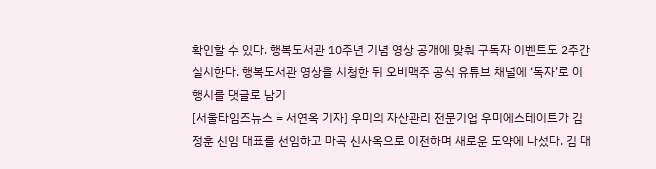확인할 수 있다. 행복도서관 10주년 기념 영상 공개에 맞춰 구독자 이벤트도 2주간 실시한다. 행복도서관 영상을 시청한 뒤 오비맥주 공식 유튜브 채널에 ‘독자’로 이행시를 댓글로 남기
[서울타임즈뉴스 = 서연옥 기자] 우미의 자산관리 전문기업 우미에스테이트가 김정훈 신임 대표를 선임하고 마곡 신사옥으로 이전하며 새로운 도약에 나섰다. 김 대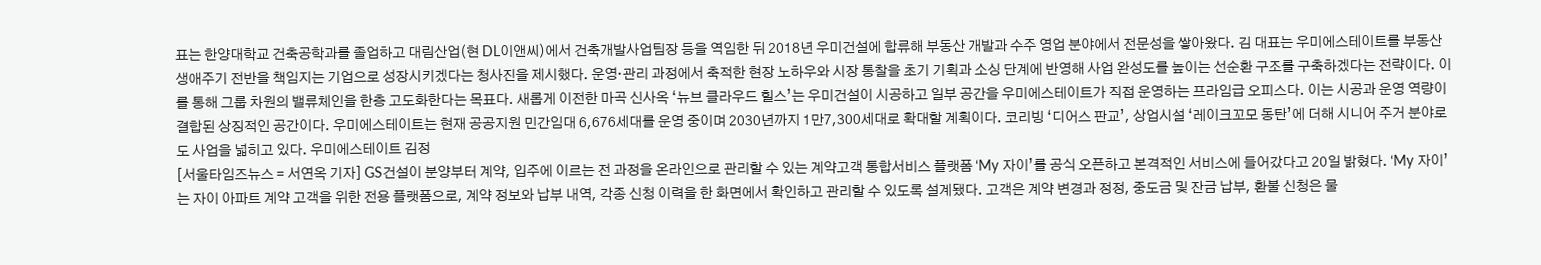표는 한양대학교 건축공학과를 졸업하고 대림산업(현 DL이앤씨)에서 건축개발사업팀장 등을 역임한 뒤 2018년 우미건설에 합류해 부동산 개발과 수주 영업 분야에서 전문성을 쌓아왔다. 김 대표는 우미에스테이트를 부동산 생애주기 전반을 책임지는 기업으로 성장시키겠다는 청사진을 제시했다. 운영·관리 과정에서 축적한 현장 노하우와 시장 통찰을 초기 기획과 소싱 단계에 반영해 사업 완성도를 높이는 선순환 구조를 구축하겠다는 전략이다. 이를 통해 그룹 차원의 밸류체인을 한층 고도화한다는 목표다. 새롭게 이전한 마곡 신사옥 ‘뉴브 클라우드 힐스’는 우미건설이 시공하고 일부 공간을 우미에스테이트가 직접 운영하는 프라임급 오피스다. 이는 시공과 운영 역량이 결합된 상징적인 공간이다. 우미에스테이트는 현재 공공지원 민간임대 6,676세대를 운영 중이며 2030년까지 1만7,300세대로 확대할 계획이다. 코리빙 ‘디어스 판교’, 상업시설 ‘레이크꼬모 동탄’에 더해 시니어 주거 분야로도 사업을 넓히고 있다. 우미에스테이트 김정
[서울타임즈뉴스 = 서연옥 기자] GS건설이 분양부터 계약, 입주에 이르는 전 과정을 온라인으로 관리할 수 있는 계약고객 통합서비스 플랫폼 ‘My 자이’를 공식 오픈하고 본격적인 서비스에 들어갔다고 20일 밝혔다. ‘My 자이’는 자이 아파트 계약 고객을 위한 전용 플랫폼으로, 계약 정보와 납부 내역, 각종 신청 이력을 한 화면에서 확인하고 관리할 수 있도록 설계됐다. 고객은 계약 변경과 정정, 중도금 및 잔금 납부, 환불 신청은 물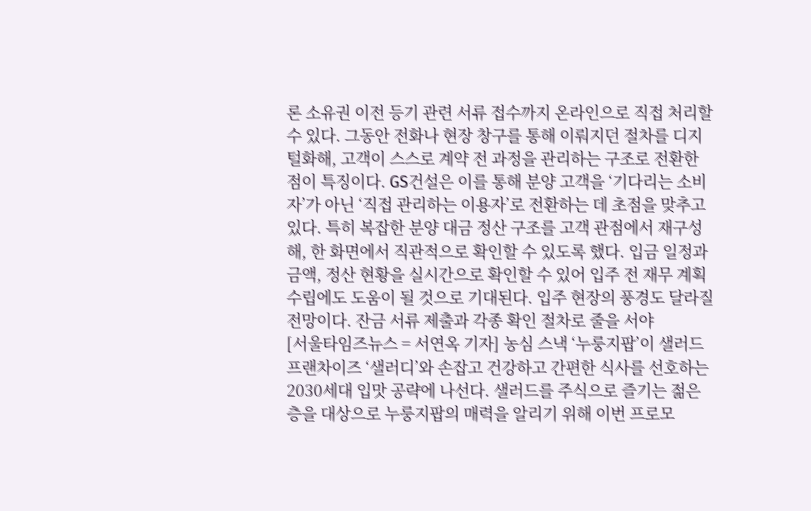론 소유권 이전 등기 관련 서류 접수까지 온라인으로 직접 처리할 수 있다. 그동안 전화나 현장 창구를 통해 이뤄지던 절차를 디지털화해, 고객이 스스로 계약 전 과정을 관리하는 구조로 전환한 점이 특징이다. GS건설은 이를 통해 분양 고객을 ‘기다리는 소비자’가 아닌 ‘직접 관리하는 이용자’로 전환하는 데 초점을 맞추고 있다. 특히 복잡한 분양 대금 정산 구조를 고객 관점에서 재구성해, 한 화면에서 직관적으로 확인할 수 있도록 했다. 입금 일정과 금액, 정산 현황을 실시간으로 확인할 수 있어 입주 전 재무 계획 수립에도 도움이 될 것으로 기대된다. 입주 현장의 풍경도 달라질 전망이다. 잔금 서류 제출과 각종 확인 절차로 줄을 서야
[서울타임즈뉴스 = 서연옥 기자] 농심 스낵 ‘누룽지팝’이 샐러드 프랜차이즈 ‘샐러디’와 손잡고 건강하고 간편한 식사를 선호하는 2030세대 입맛 공략에 나선다. 샐러드를 주식으로 즐기는 젊은 층을 대상으로 누룽지팝의 매력을 알리기 위해 이번 프로모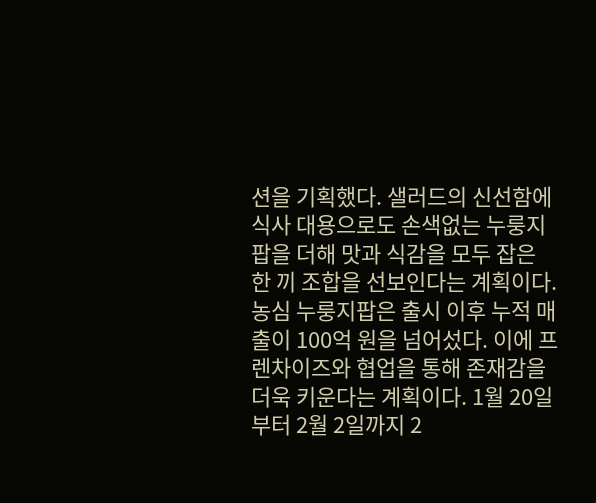션을 기획했다. 샐러드의 신선함에 식사 대용으로도 손색없는 누룽지팝을 더해 맛과 식감을 모두 잡은 한 끼 조합을 선보인다는 계획이다. 농심 누룽지팝은 출시 이후 누적 매출이 100억 원을 넘어섰다. 이에 프렌차이즈와 협업을 통해 존재감을 더욱 키운다는 계획이다. 1월 20일부터 2월 2일까지 2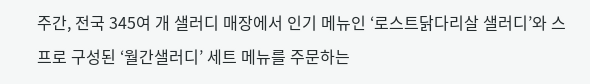주간, 전국 345여 개 샐러디 매장에서 인기 메뉴인 ‘로스트닭다리살 샐러디’와 스프로 구성된 ‘월간샐러디’ 세트 메뉴를 주문하는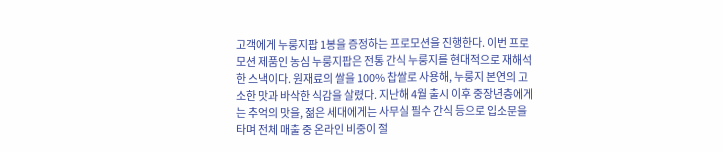고객에게 누룽지팝 1봉을 증정하는 프로모션을 진행한다. 이번 프로모션 제품인 농심 누룽지팝은 전통 간식 누룽지를 현대적으로 재해석한 스낵이다. 원재료의 쌀을 100% 찹쌀로 사용해, 누룽지 본연의 고소한 맛과 바삭한 식감을 살렸다. 지난해 4월 출시 이후 중장년층에게는 추억의 맛을, 젊은 세대에게는 사무실 필수 간식 등으로 입소문을 타며 전체 매출 중 온라인 비중이 절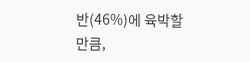반(46%)에 육박할 만큼,